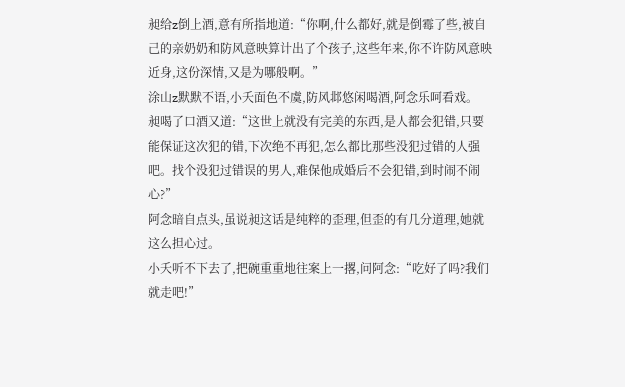昶给z倒上酒,意有所指地道:“你啊,什么都好,就是倒霉了些,被自己的亲奶奶和防风意映算计出了个孩子,这些年来,你不许防风意映近身,这份深情,又是为哪般啊。”
涂山z默默不语,小夭面色不虞,防风邶悠闲喝酒,阿念乐呵看戏。
昶喝了口酒又道:“这世上就没有完美的东西,是人都会犯错,只要能保证这次犯的错,下次绝不再犯,怎么都比那些没犯过错的人强吧。找个没犯过错误的男人,难保他成婚后不会犯错,到时闹不闹心?”
阿念暗自点头,虽说昶这话是纯粹的歪理,但歪的有几分道理,她就这么担心过。
小夭听不下去了,把碗重重地往案上一撂,问阿念:“吃好了吗?我们就走吧!”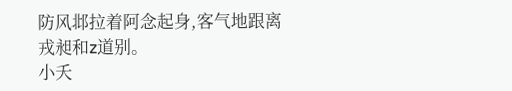防风邶拉着阿念起身,客气地跟离戎昶和z道别。
小夭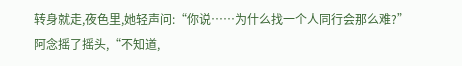转身就走,夜色里,她轻声问:“你说……为什么找一个人同行会那么难?”
阿念摇了摇头,“不知道,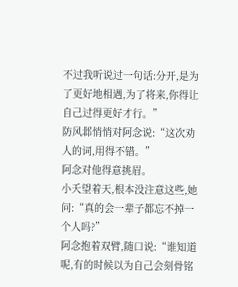不过我听说过一句话:分开,是为了更好地相遇,为了将来,你得让自己过得更好才行。”
防风邶悄悄对阿念说:“这次劝人的词,用得不错。”
阿念对他得意挑眉。
小夭望着天,根本没注意这些,她问:“真的会一辈子都忘不掉一个人吗?”
阿念抱着双臂,随口说:“谁知道呢,有的时候以为自己会刻骨铭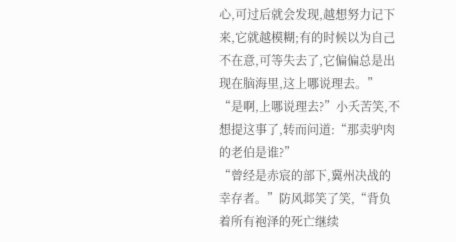心,可过后就会发现,越想努力记下来,它就越模糊;有的时候以为自己不在意,可等失去了,它偏偏总是出现在脑海里,这上哪说理去。”
“是啊,上哪说理去?”小夭苦笑,不想提这事了,转而问道:“那卖驴肉的老伯是谁?”
“曾经是赤宸的部下,冀州决战的幸存者。”防风邶笑了笑,“背负着所有袍泽的死亡继续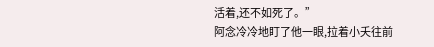活着,还不如死了。”
阿念冷冷地盯了他一眼,拉着小夭往前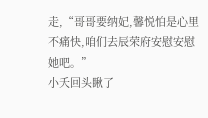走,“哥哥要纳妃,馨悦怕是心里不痛快,咱们去辰荣府安慰安慰她吧。”
小夭回头瞅了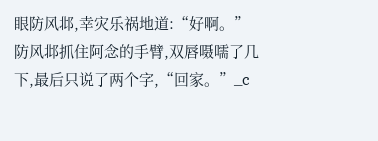眼防风邶,幸灾乐祸地道:“好啊。”
防风邶抓住阿念的手臂,双唇嗫嚅了几下,最后只说了两个字,“回家。”_c